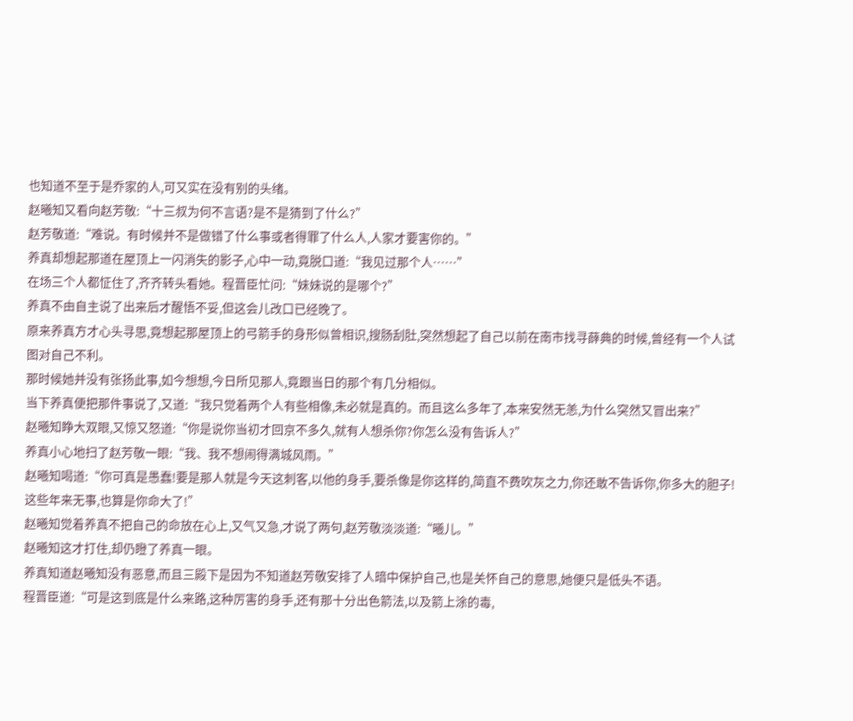也知道不至于是乔家的人,可又实在没有别的头绪。
赵曦知又看向赵芳敬:“十三叔为何不言语?是不是猜到了什么?”
赵芳敬道:“难说。有时候并不是做错了什么事或者得罪了什么人,人家才要害你的。”
养真却想起那道在屋顶上一闪消失的影子,心中一动,竟脱口道:“我见过那个人……”
在场三个人都怔住了,齐齐转头看她。程晋臣忙问:“妹妹说的是哪个?”
养真不由自主说了出来后才醒悟不妥,但这会儿改口已经晚了。
原来养真方才心头寻思,竟想起那屋顶上的弓箭手的身形似曾相识,搜肠刮肚,突然想起了自己以前在南市找寻薛典的时候,曾经有一个人试图对自己不利。
那时候她并没有张扬此事,如今想想,今日所见那人,竟跟当日的那个有几分相似。
当下养真便把那件事说了,又道:“我只觉着两个人有些相像,未必就是真的。而且这么多年了,本来安然无恙,为什么突然又冒出来?”
赵曦知睁大双眼,又惊又怒道:“你是说你当初才回京不多久,就有人想杀你?你怎么没有告诉人?”
养真小心地扫了赵芳敬一眼:“我、我不想闹得满城风雨。”
赵曦知喝道:“你可真是愚蠢!要是那人就是今天这刺客,以他的身手,要杀像是你这样的,简直不费吹灰之力,你还敢不告诉你,你多大的胆子!这些年来无事,也算是你命大了!”
赵曦知觉着养真不把自己的命放在心上,又气又急,才说了两句,赵芳敬淡淡道:“曦儿。”
赵曦知这才打住,却仍瞪了养真一眼。
养真知道赵曦知没有恶意,而且三殿下是因为不知道赵芳敬安排了人暗中保护自己,也是关怀自己的意思,她便只是低头不语。
程晋臣道:“可是这到底是什么来路,这种厉害的身手,还有那十分出色箭法,以及箭上涂的毒,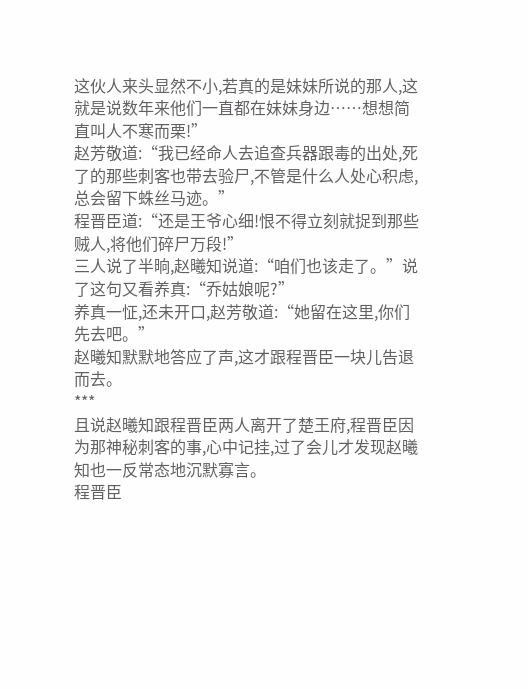这伙人来头显然不小,若真的是妹妹所说的那人,这就是说数年来他们一直都在妹妹身边……想想简直叫人不寒而栗!”
赵芳敬道:“我已经命人去追查兵器跟毒的出处,死了的那些刺客也带去验尸,不管是什么人处心积虑,总会留下蛛丝马迹。”
程晋臣道:“还是王爷心细!恨不得立刻就捉到那些贼人,将他们碎尸万段!”
三人说了半晌,赵曦知说道:“咱们也该走了。”说了这句又看养真:“乔姑娘呢?”
养真一怔,还未开口,赵芳敬道:“她留在这里,你们先去吧。”
赵曦知默默地答应了声,这才跟程晋臣一块儿告退而去。
***
且说赵曦知跟程晋臣两人离开了楚王府,程晋臣因为那神秘刺客的事,心中记挂,过了会儿才发现赵曦知也一反常态地沉默寡言。
程晋臣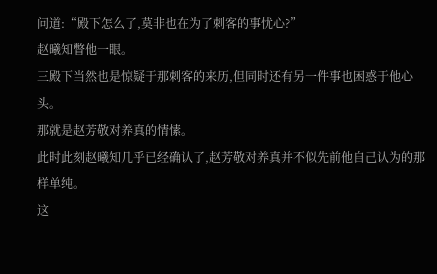问道:“殿下怎么了,莫非也在为了刺客的事忧心?”
赵曦知瞥他一眼。
三殿下当然也是惊疑于那刺客的来历,但同时还有另一件事也困惑于他心头。
那就是赵芳敬对养真的情愫。
此时此刻赵曦知几乎已经确认了,赵芳敬对养真并不似先前他自己认为的那样单纯。
这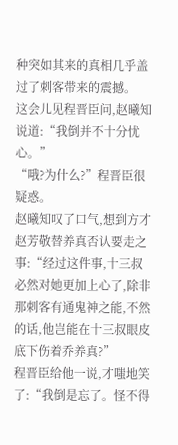种突如其来的真相几乎盖过了刺客带来的震撼。
这会儿见程晋臣问,赵曦知说道:“我倒并不十分忧心。”
“哦?为什么?”程晋臣很疑惑。
赵曦知叹了口气,想到方才赵芳敬替养真否认要走之事:“经过这件事,十三叔必然对她更加上心了,除非那刺客有通鬼神之能,不然的话,他岂能在十三叔眼皮底下伤着乔养真?”
程晋臣给他一说,才嗤地笑了:“我倒是忘了。怪不得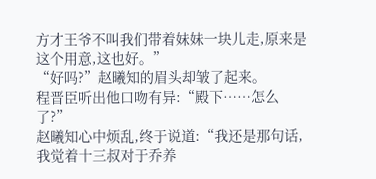方才王爷不叫我们带着妹妹一块儿走,原来是这个用意,这也好。”
“好吗?”赵曦知的眉头却皱了起来。
程晋臣听出他口吻有异:“殿下……怎么了?”
赵曦知心中烦乱,终于说道:“我还是那句话,我觉着十三叔对于乔养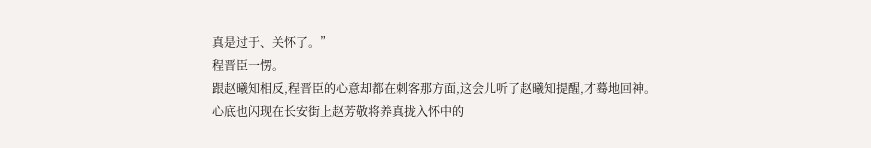真是过于、关怀了。”
程晋臣一愣。
跟赵曦知相反,程晋臣的心意却都在刺客那方面,这会儿听了赵曦知提醒,才蓦地回神。
心底也闪现在长安街上赵芳敬将养真拢入怀中的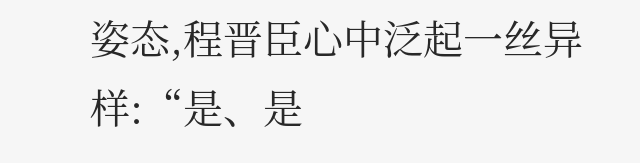姿态,程晋臣心中泛起一丝异样:“是、是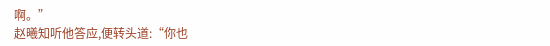啊。”
赵曦知听他答应,便转头道:“你也